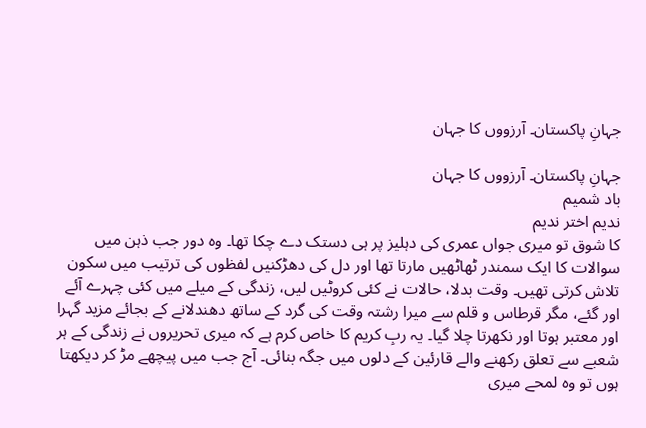جہانِ پاکستان۔ آرزووں کا جہان

جہانِ پاکستان۔ آرزووں کا جہان
باد شمیم
ندیم اختر ندیم
کا شوق تو میری جواں عمری کی دہلیز پر ہی دستک دے چکا تھا۔ وہ دور جب ذہن میں سوالات کا ایک سمندر ٹھاٹھیں مارتا تھا اور دل کی دھڑکنیں لفظوں کی ترتیب میں سکون تلاش کرتی تھیں۔ وقت بدلا، حالات نے کئی کروٹیں لیں، زندگی کے میلے میں کئی چہرے آئے اور گئے، مگر قرطاس و قلم سے میرا رشتہ وقت کی گرد کے ساتھ دھندلانے کے بجائے مزید گہرا اور معتبر ہوتا اور نکھرتا چلا گیا۔ یہ ربِ کریم کا خاص کرم ہے کہ میری تحریروں نے زندگی کے ہر شعبے سے تعلق رکھنے والے قارئین کے دلوں میں جگہ بنائی۔ آج جب میں پیچھے مڑ کر دیکھتا ہوں تو وہ لمحے میری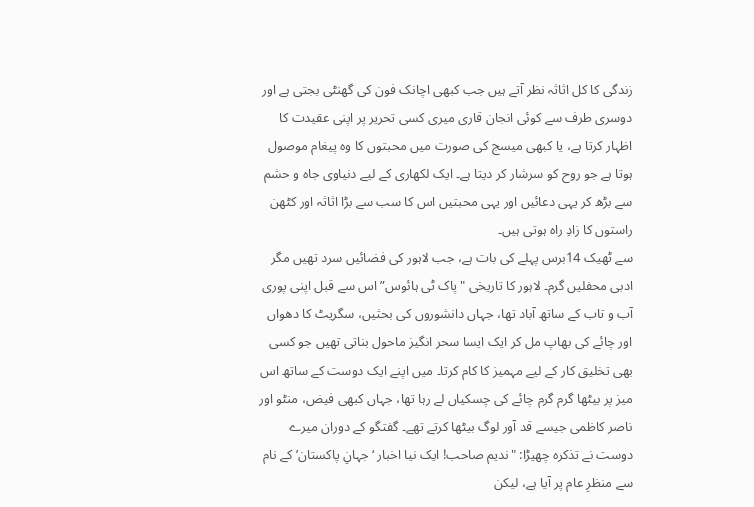زندگی کا کل اثاثہ نظر آتے ہیں جب کبھی اچانک فون کی گھنٹی بجتی ہے اور دوسری طرف سے کوئی انجان قاری میری کسی تحریر پر اپنی عقیدت کا اظہار کرتا ہے، یا کبھی میسج کی صورت میں محبتوں کا وہ پیغام موصول ہوتا ہے جو روح کو سرشار کر دیتا ہے۔ ایک لکھاری کے لیے دنیاوی جاہ و حشم سے بڑھ کر یہی دعائیں اور یہی محبتیں اس کا سب سے بڑا اثاثہ اور کٹھن راستوں کا زادِ راہ ہوتی ہیں۔
سے ٹھیک 14برس پہلے کی بات ہے، جب لاہور کی فضائیں سرد تھیں مگر ادبی محفلیں گرم۔ لاہور کا تاریخی "پاک ٹی ہائوس” اس سے قبل اپنی پوری آب و تاب کے ساتھ آباد تھا، جہاں دانشوروں کی بحثیں، سگریٹ کا دھواں اور چائے کی بھاپ مل کر ایک ایسا سحر انگیز ماحول بناتی تھیں جو کسی بھی تخلیق کار کے لیے مہمیز کا کام کرتا۔ میں اپنے ایک دوست کے ساتھ اس میز پر بیٹھا گرم گرم چائے کی چسکیاں لے رہا تھا، جہاں کبھی فیض، منٹو اور ناصر کاظمی جیسے قد آور لوگ بیٹھا کرتے تھے۔ گفتگو کے دوران میرے دوست نے تذکرہ چھیڑا: "ندیم صاحب! ایک نیا اخبار ‘جہانِ پاکستان’ کے نام سے منظرِ عام پر آیا ہے، لیکن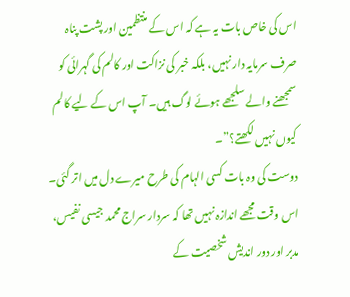اس کی خاص بات یہ ہے کہ اس کے منتظمین اور پشت پناہ صرف سرمایہ دار نہیں، بلکہ خبر کی نزاکت اور کالم کی گہرائی کو سمجھنے والے سلجھے ہوئے لوگ ہیں۔ آپ اس کے لیے کالم کیوں نہیں لکھتے؟”۔
دوست کی وہ بات کسی الہام کی طرح میرے دل میں اتر گئی۔ اس وقت مجھے اندازہ نہیں تھا کہ سردار سراج محمد جیسی نفیس، مدبر اور دور اندیش شخصیت کے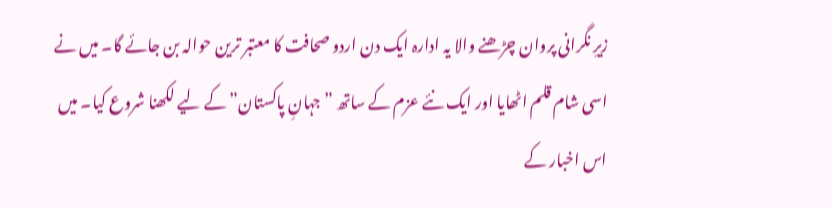زیرِ نگرانی پروان چڑھنے والا یہ ادارہ ایک دن اردو صحافت کا معتبر ترین حوالہ بن جائے گا۔ میں نے اسی شام قلم اٹھایا اور ایک نئے عزم کے ساتھ ” جہانِ پاکستان” کے لیے لکھنا شروع کیا۔ میں اس اخبار کے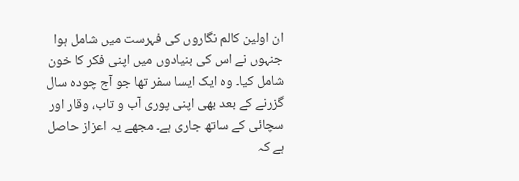ان اولین کالم نگاروں کی فہرست میں شامل ہوا جنہوں نے اس کی بنیادوں میں اپنی فکر کا خون شامل کیا۔ وہ ایک ایسا سفر تھا جو آج چودہ سال گزرنے کے بعد بھی اپنی پوری آب و تاب، وقار اور سچائی کے ساتھ جاری ہے۔ مجھے یہ اعزاز حاصل ہے کہ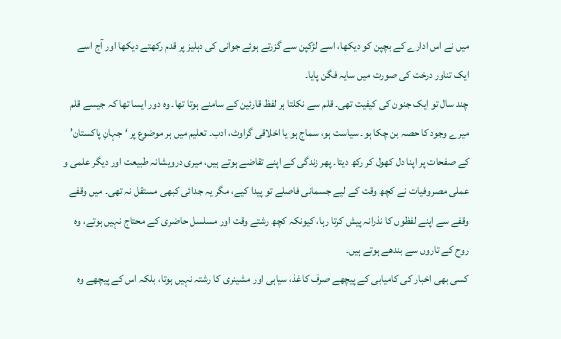میں نے اس ادارے کے بچپن کو دیکھا، اسے لڑکپن سے گزرتے ہوئے جوانی کی دہلیز پر قدم رکھتے دیکھا اور آج اسے ایک تناور درخت کی صورت میں سایہ فگن پایا۔
چند سال تو ایک جنون کی کیفیت تھی۔ قلم سے نکلتا ہر لفظ قارئین کے سامنے ہوتا تھا۔ وہ دور ایسا تھا کہ جیسے قلم میرے وجود کا حصہ بن چکا ہو۔ سیاست ہو، سماج ہو یا اخلاقی گراوٹ، ادب۔ تعلیم میں ہر موضوع پر ‘ جہانِ پاکستان’ کے صفحات پر اپنا دل کھول کر رکھ دیتا۔ پھر زندگی کے اپنے تقاضے ہوتے ہیں، میری درویشانہ طبیعت اور دیگر علمی و عملی مصروفیات نے کچھ وقت کے لیے جسمانی فاصلے تو پیدا کیے، مگر یہ جدائی کبھی مستقل نہ تھی۔ میں وقفے وقفے سے اپنے لفظوں کا نذرانہ پیش کرتا رہا، کیونکہ کچھ رشتے وقت اور مسلسل حاضری کے محتاج نہیں ہوتے، وہ روح کے تاروں سے بندھے ہوتے ہیں۔
کسی بھی اخبار کی کامیابی کے پیچھے صرف کاغذ، سیاہی اور مشینری کا رشتہ نہیں ہوتا، بلکہ اس کے پیچھے وہ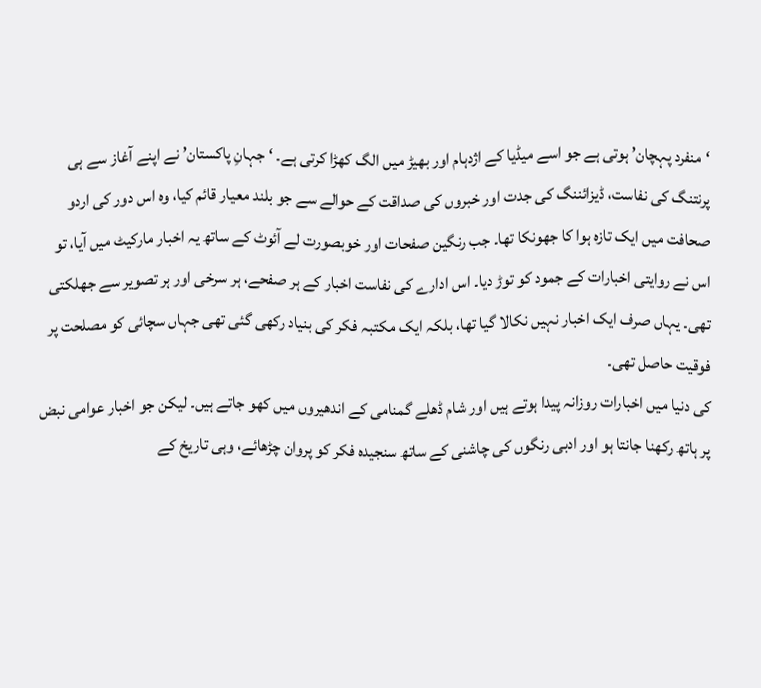‘منفرد پہچان’ ہوتی ہے جو اسے میڈیا کے اژدہام اور بھیڑ میں الگ کھڑا کرتی ہے۔ ‘ جہانِ پاکستان’ نے اپنے آغاز سے ہی پرنتنگ کی نفاست، ڈیزائننگ کی جدت اور خبروں کی صداقت کے حوالے سے جو بلند معیار قائم کیا، وہ اس دور کی اردو صحافت میں ایک تازہ ہوا کا جھونکا تھا۔ جب رنگین صفحات اور خوبصورت لے آئوٹ کے ساتھ یہ اخبار مارکیٹ میں آیا، تو اس نے روایتی اخبارات کے جمود کو توڑ دیا۔ اس ادارے کی نفاست اخبار کے ہر صفحے، ہر سرخی اور ہر تصویر سے جھلکتی تھی۔ یہاں صرف ایک اخبار نہیں نکالا گیا تھا، بلکہ ایک مکتبہ فکر کی بنیاد رکھی گئی تھی جہاں سچائی کو مصلحت پر فوقیت حاصل تھی۔
کی دنیا میں اخبارات روزانہ پیدا ہوتے ہیں اور شام ڈھلے گمنامی کے اندھیروں میں کھو جاتے ہیں۔ لیکن جو اخبار عوامی نبض پر ہاتھ رکھنا جانتا ہو اور ادبی رنگوں کی چاشنی کے ساتھ سنجیدہ فکر کو پروان چڑھائے، وہی تاریخ کے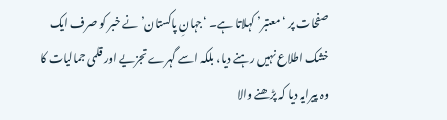صفحات پر ‘معتبر’ کہلاتا ہے۔ ‘جہانِ پاکستان’ نے خبر کو صرف ایک خشک اطلاع نہیں رہنے دیا، بلکہ اسے گہرے تجزیے اور قلمی جمالیات کا وہ پیرایہ دیا کہ پڑھنے والا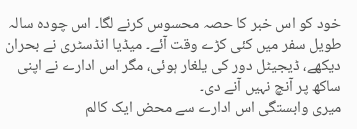خود کو اس خبر کا حصہ محسوس کرنے لگا۔ اس چودہ سالہ طویل سفر میں کئی کڑے وقت آئے۔ میڈیا انڈسٹری نے بحران دیکھے، ڈیجیٹل دور کی یلغار ہوئی، مگر اس ادارے نے اپنی ساکھ پر آنچ نہیں آنے دی۔
میری وابستگی اس ادارے سے محض ایک کالم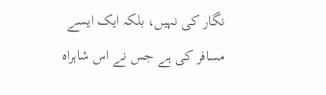نگار کی نہیں، بلکہ ایک ایسے مسافر کی ہے جس نے اس شاہراہ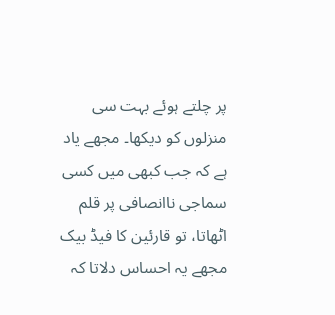پر چلتے ہوئے بہت سی منزلوں کو دیکھا۔ مجھے یاد ہے کہ جب کبھی میں کسی سماجی ناانصافی پر قلم اٹھاتا، تو قارئین کا فیڈ بیک مجھے یہ احساس دلاتا کہ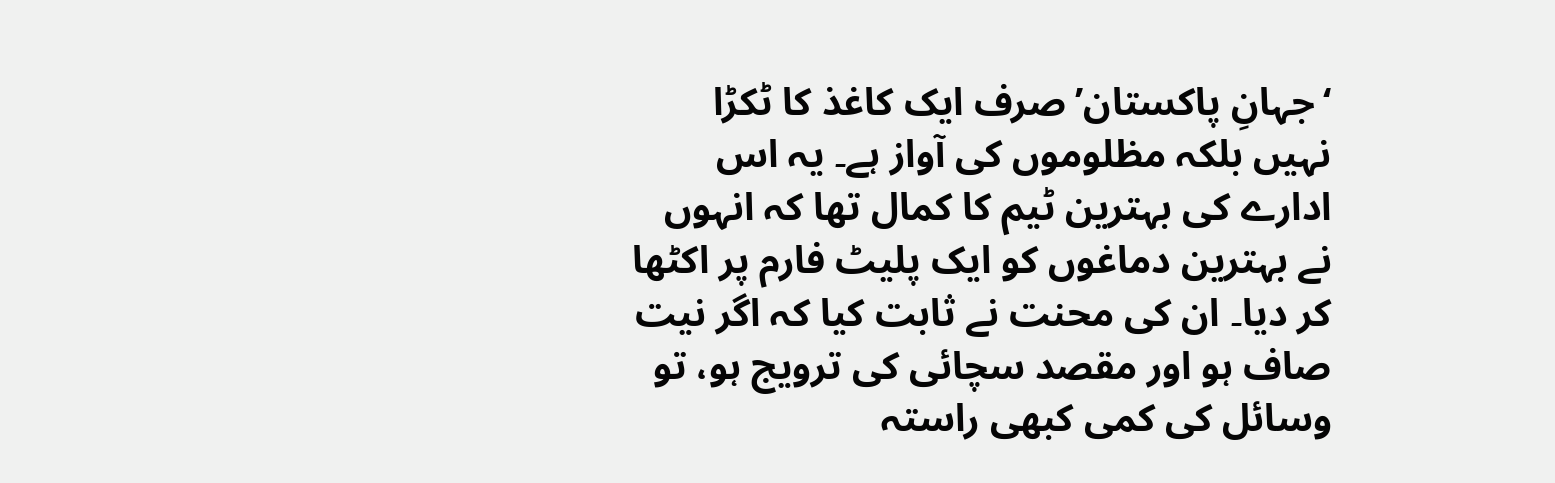‘جہانِ پاکستان’ صرف ایک کاغذ کا ٹکڑا نہیں بلکہ مظلوموں کی آواز ہے۔ یہ اس ادارے کی بہترین ٹیم کا کمال تھا کہ انہوں نے بہترین دماغوں کو ایک پلیٹ فارم پر اکٹھا کر دیا۔ ان کی محنت نے ثابت کیا کہ اگر نیت صاف ہو اور مقصد سچائی کی ترویج ہو، تو وسائل کی کمی کبھی راستہ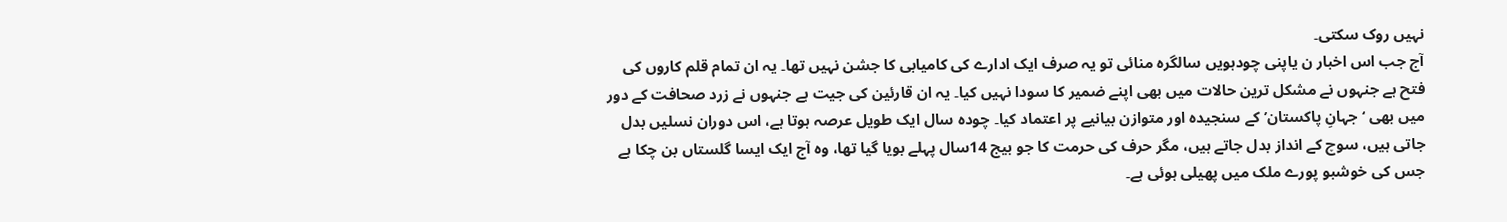نہیں روک سکتی۔
آج جب اس اخبار ن یاپنی چودہویں سالگرہ منائی تو یہ صرف ایک ادارے کی کامیابی کا جشن نہیں تھا۔ یہ ان تمام قلم کاروں کی فتح ہے جنہوں نے مشکل ترین حالات میں بھی اپنے ضمیر کا سودا نہیں کیا۔ یہ ان قارئین کی جیت ہے جنہوں نے زرد صحافت کے دور میں بھی ‘جہانِ پاکستان’ کے سنجیدہ اور متوازن بیانیے پر اعتماد کیا۔ چودہ سال ایک طویل عرصہ ہوتا ہے، اس دوران نسلیں بدل جاتی ہیں، سوچ کے انداز بدل جاتے ہیں، مگر حرف کی حرمت کا جو بیج 14سال پہلے بویا گیا تھا، وہ آج ایک ایسا گلستاں بن چکا ہے جس کی خوشبو پورے ملک میں پھیلی ہوئی ہے۔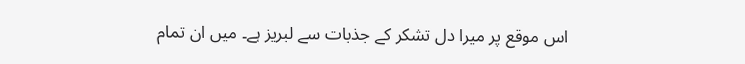اس موقع پر میرا دل تشکر کے جذبات سے لبریز ہے۔ میں ان تمام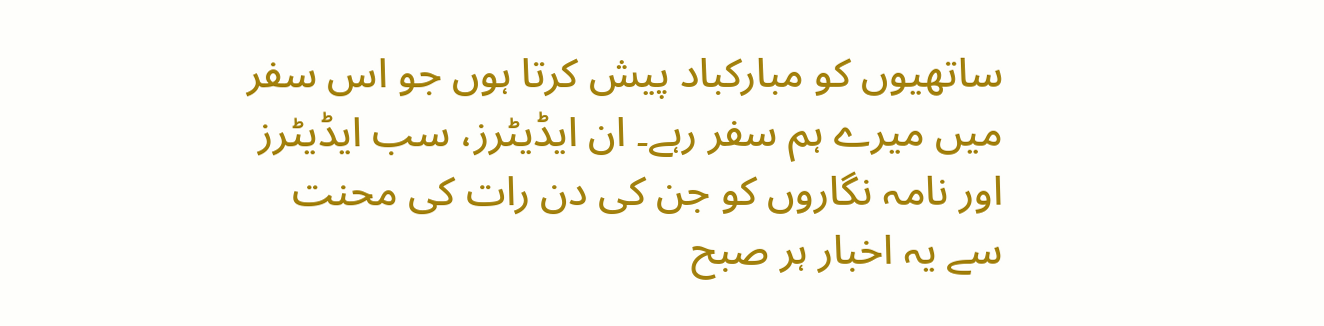ساتھیوں کو مبارکباد پیش کرتا ہوں جو اس سفر میں میرے ہم سفر رہے۔ ان ایڈیٹرز، سب ایڈیٹرز اور نامہ نگاروں کو جن کی دن رات کی محنت سے یہ اخبار ہر صبح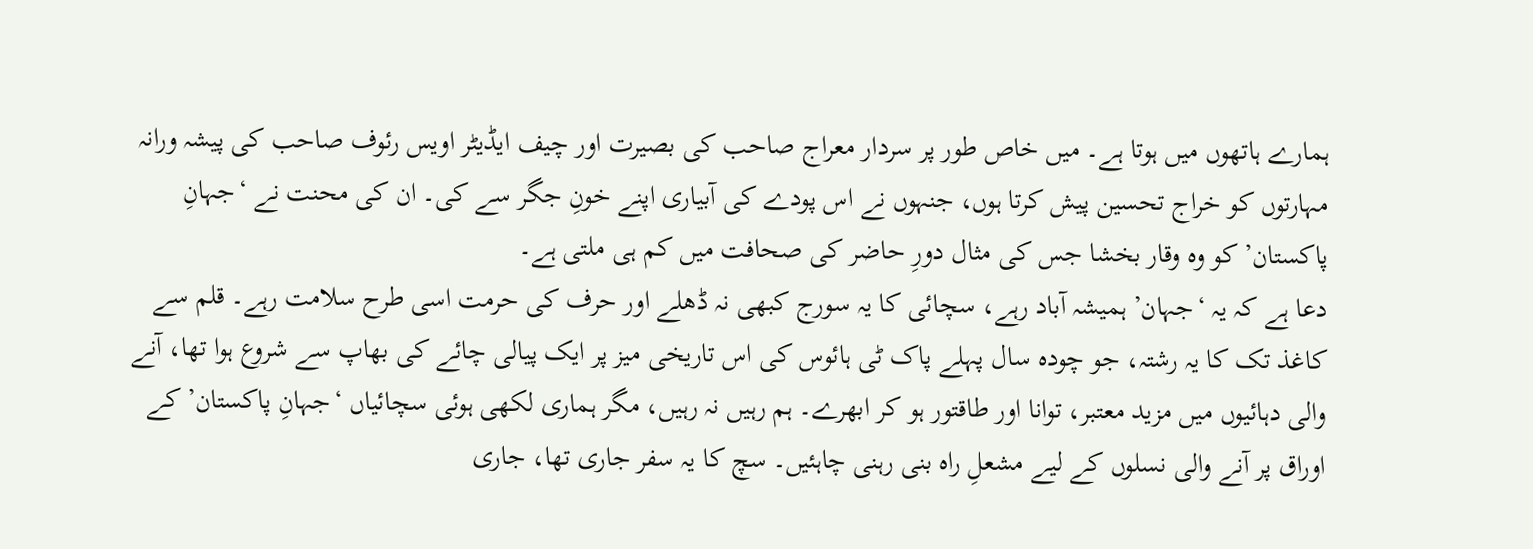ہمارے ہاتھوں میں ہوتا ہے۔ میں خاص طور پر سردار معراج صاحب کی بصیرت اور چیف ایڈیٹر اویس رئوف صاحب کی پیشہ ورانہ مہارتوں کو خراج تحسین پیش کرتا ہوں، جنہوں نے اس پودے کی آبیاری اپنے خونِ جگر سے کی۔ ان کی محنت نے ‘جہانِ پاکستان’ کو وہ وقار بخشا جس کی مثال دورِ حاضر کی صحافت میں کم ہی ملتی ہے۔
دعا ہے کہ یہ ‘جہان’ ہمیشہ آباد رہے، سچائی کا یہ سورج کبھی نہ ڈھلے اور حرف کی حرمت اسی طرح سلامت رہے۔ قلم سے کاغذ تک کا یہ رشتہ، جو چودہ سال پہلے پاک ٹی ہائوس کی اس تاریخی میز پر ایک پیالی چائے کی بھاپ سے شروع ہوا تھا، آنے والی دہائیوں میں مزید معتبر، توانا اور طاقتور ہو کر ابھرے۔ ہم رہیں نہ رہیں، مگر ہماری لکھی ہوئی سچائیاں ‘جہانِ پاکستان’ کے اوراق پر آنے والی نسلوں کے لیے مشعلِ راہ بنی رہنی چاہئیں۔ سچ کا یہ سفر جاری تھا، جاری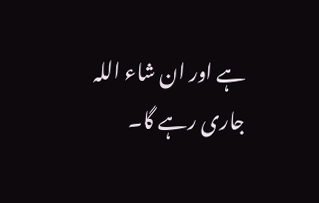ہے اور ان شاء اللہ جاری رہے گا۔